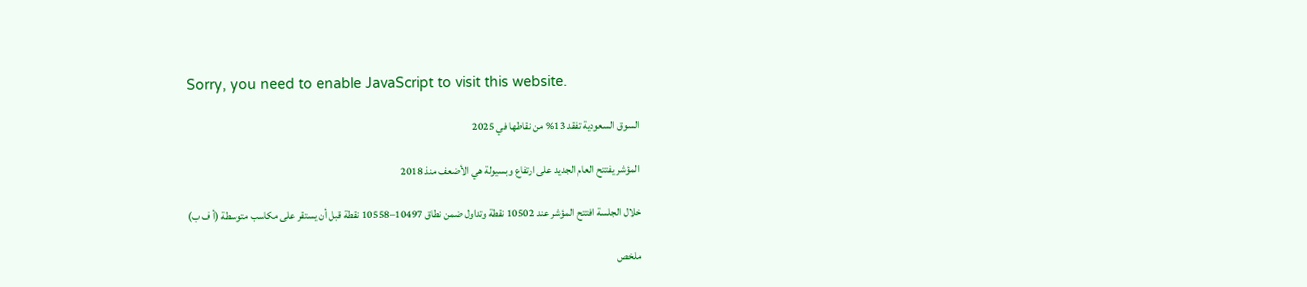Sorry, you need to enable JavaScript to visit this website.

السوق السعودية تفقد 13% من نقاطها في 2025

المؤشر يفتتح العام الجديد على ارتفاع وبسيولة هي الأضعف منذ 2018

خلال الجلسة افتتح المؤشر عند 10502 نقطة وتداول ضمن نطاق 10497–10558 نقطة قبل أن يستقر على مكاسب متوسطة (أ ف ب)

ملخص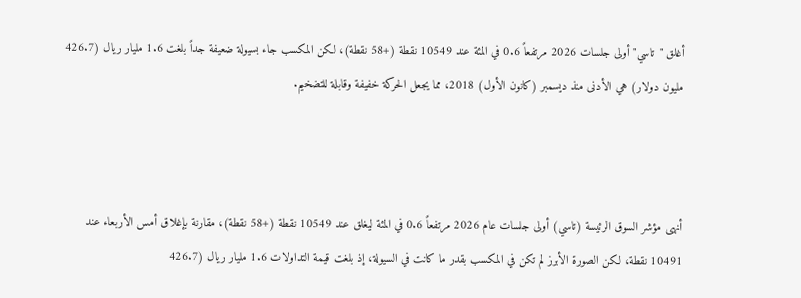أغلق "تاسي" أولى جلسات 2026 مرتفعاً 0.6 في المئة عند 10549 نقطة (+58 نقطة)، لكن المكسب جاء بسيولة ضعيفة جداً بلغت 1.6 مليار ريال (426.7 مليون دولار) هي الأدنى منذ ديسمبر (كانون الأول) 2018، مما يجعل الحركة خفيفة وقابلة للتضخيم.



أنهى مؤشر السوق الرئيسة (تاسي) أولى جلسات عام 2026 مرتفعاً 0.6 في المئة ليغلق عند 10549 نقطة (+58 نقطة)، مقارنة بإغلاق أمس الأربعاء عند 10491 نقطة، لكن الصورة الأبرز لم تكن في المكسب بقدر ما كانت في السيولة، إذ بلغت قيمة التداولات 1.6 مليار ريال (426.7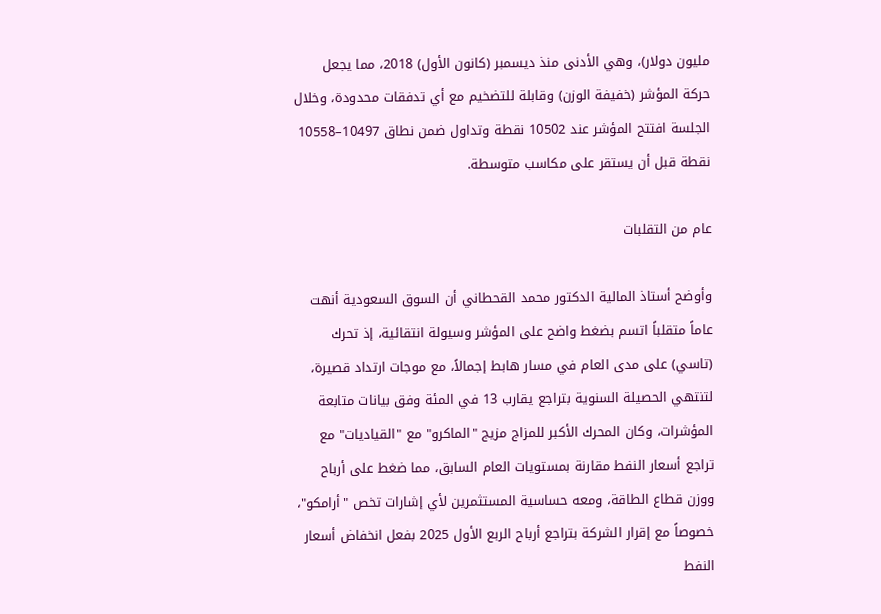مليون دولار)، وهي الأدنى منذ ديسمبر (كانون الأول) 2018، مما يجعل حركة المؤشر (خفيفة الوزن) وقابلة للتضخيم مع أي تدفقات محدودة، وخلال الجلسة افتتح المؤشر عند 10502 نقطة وتداول ضمن نطاق 10497–10558 نقطة قبل أن يستقر على مكاسب متوسطة.

عام من التقلبات

وأوضح أستاذ المالية الدكتور محمد القحطاني أن السوق السعودية أنهت عاماً متقلباً اتسم بضغط واضح على المؤشر وسيولة انتقائية، إذ تحرك (تاسي) على مدى العام في مسار هابط إجمالاً، مع موجات ارتداد قصيرة، لتنتهي الحصيلة السنوية بتراجع يقارب 13 في المئة وفق بيانات متابعة المؤشرات، وكان المحرك الأكبر للمزاج مزيج "الماكرو" مع "القياديات" مع تراجع أسعار النفط مقارنة بمستويات العام السابق، مما ضغط على أرباح ووزن قطاع الطاقة، ومعه حساسية المستثمرين لأي إشارات تخص "أرامكو"، خصوصاً مع إقرار الشركة بتراجع أرباح الربع الأول 2025 بفعل انخفاض أسعار النفط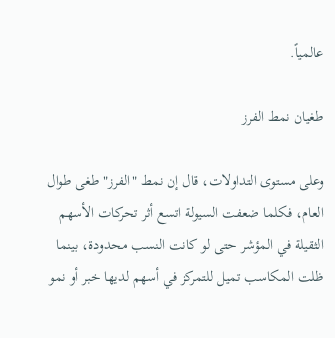عالمياً.

طغيان نمط الفرز

وعلى مستوى التداولات، قال إن نمط "الفرز" طغى طوال العام، فكلما ضعفت السيولة اتسع أثر تحركات الأسهم الثقيلة في المؤشر حتى لو كانت النسب محدودة، بينما ظلت المكاسب تميل للتمركز في أسهم لديها خبر أو نمو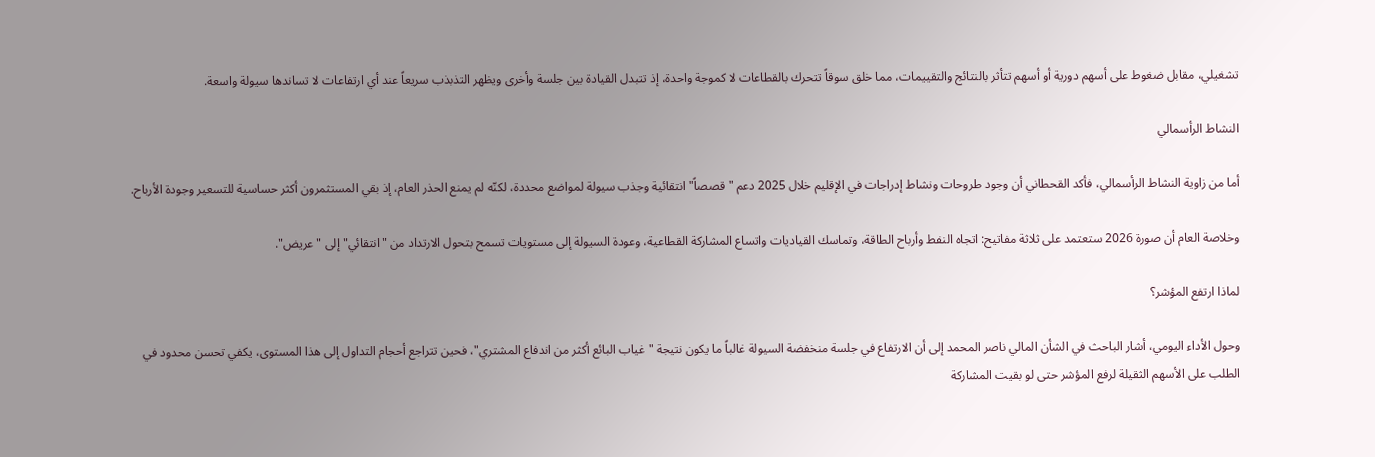تشغيلي، مقابل ضغوط على أسهم دورية أو أسهم تتأثر بالنتائج والتقييمات، مما خلق سوقاً تتحرك بالقطاعات لا كموجة واحدة، إذ تتبدل القيادة بين جلسة وأخرى ويظهر التذبذب سريعاً عند أي ارتفاعات لا تساندها سيولة واسعة.

النشاط الرأسمالي

أما من زاوية النشاط الرأسمالي، فأكد القحطاني أن وجود طروحات ونشاط إدراجات في الإقليم خلال 2025 دعم "قصصاً" انتقائية وجذب سيولة لمواضع محددة، لكنّه لم يمنع الحذر العام، إذ بقي المستثمرون أكثر حساسية للتسعير وجودة الأرباح.

وخلاصة العام أن صورة 2026 ستعتمد على ثلاثة مفاتيح: اتجاه النفط وأرباح الطاقة، وتماسك القياديات واتساع المشاركة القطاعية، وعودة السيولة إلى مستويات تسمح بتحول الارتداد من "انتقائي" إلى "عريض".

لماذا ارتفع المؤشر؟

وحول الأداء اليومي، أشار الباحث في الشأن المالي ناصر المحمد إلى أن الارتفاع في جلسة منخفضة السيولة غالباً ما يكون نتيجة "غياب البائع أكثر من اندفاع المشتري"، فحين تتراجع أحجام التداول إلى هذا المستوى، يكفي تحسن محدود في الطلب على الأسهم الثقيلة لرفع المؤشر حتى لو بقيت المشاركة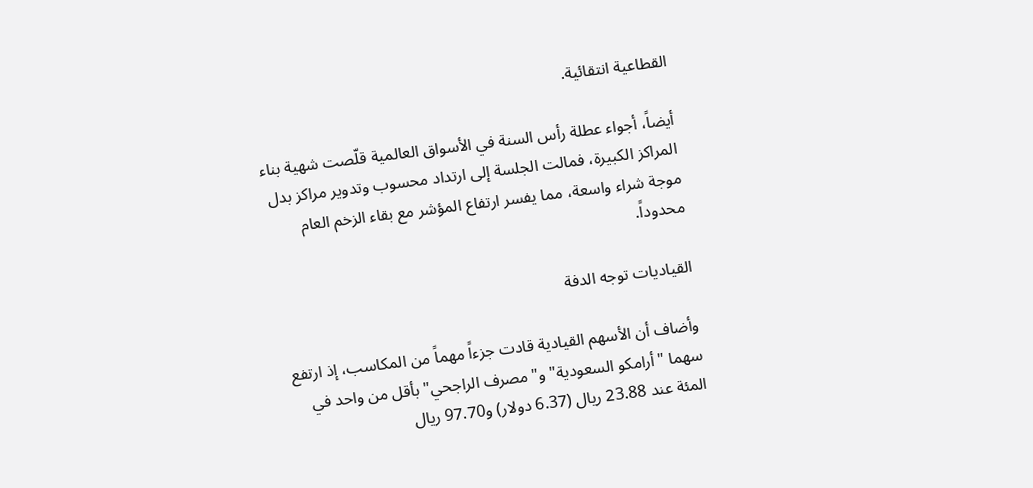القطاعية انتقائية.

أيضاً، أجواء عطلة رأس السنة في الأسواق العالمية قلّصت شهية بناء المراكز الكبيرة، فمالت الجلسة إلى ارتداد محسوب وتدوير مراكز بدل موجة شراء واسعة، مما يفسر ارتفاع المؤشر مع بقاء الزخم العام محدوداً.

القياديات توجه الدفة

وأضاف أن الأسهم القيادية قادت جزءاً مهماً من المكاسب، إذ ارتفع سهما "أرامكو السعودية" و"مصرف الراجحي" بأقل من واحد في المئة عند 23.88 ريال (6.37 دولار) و97.70 ريال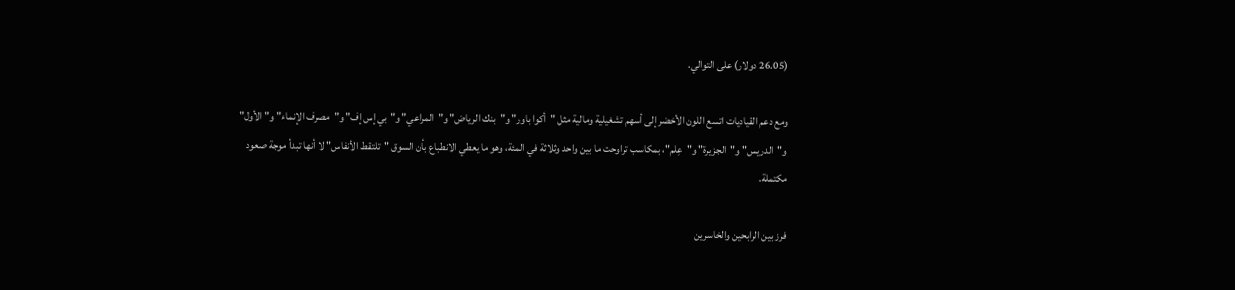(26.05 دولار) على التوالي.

ومع دعم القياديات اتسع اللون الأخضر إلى أسهم تشغيلية ومالية مثل "أكوا باور" و"بنك الرياض" و"المراعي" و"بي إس إف" و"مصرف الإنماء" و"الأول" و"الدريس" و"الجزيرة" و"عِلم"، بمكاسب تراوحت ما بين واحد وثلاثة في المئة، وهو ما يعطي الانطباع بأن السوق "تلتقط الأنفاس" لا أنها تبدأ موجة صعود مكتملة.

فرز بين الرابحين والخاسرين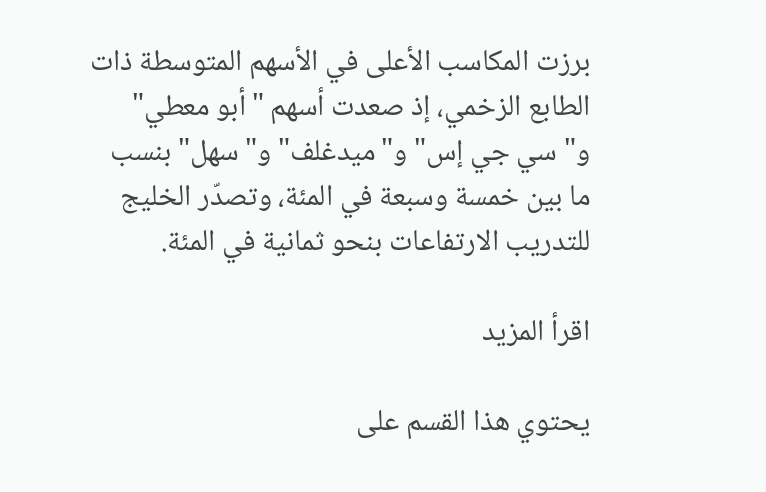برزت المكاسب الأعلى في الأسهم المتوسطة ذات الطابع الزخمي، إذ صعدت أسهم "أبو معطي" و"سي جي إس" و"ميدغلف" و"سهل" بنسب ما بين خمسة وسبعة في المئة، وتصدّر الخليج للتدريب الارتفاعات بنحو ثمانية في المئة.

اقرأ المزيد

يحتوي هذا القسم على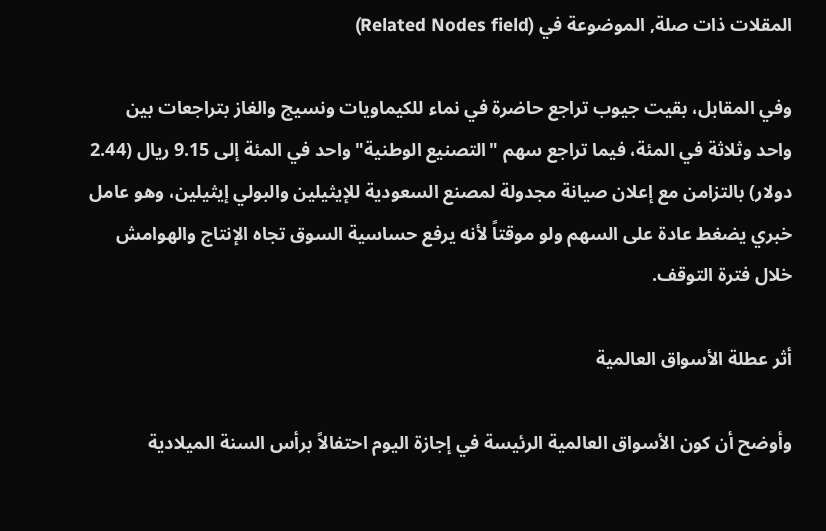المقلات ذات صلة, الموضوعة في (Related Nodes field)

وفي المقابل، بقيت جيوب تراجع حاضرة في نماء للكيماويات ونسيج والغاز بتراجعات بين واحد وثلاثة في المئة، فيما تراجع سهم "التصنيع الوطنية" واحد في المئة إلى 9.15 ريال (2.44 دولار) بالتزامن مع إعلان صيانة مجدولة لمصنع السعودية للإيثيلين والبولي إيثيلين، وهو عامل خبري يضغط عادة على السهم ولو موقتاً لأنه يرفع حساسية السوق تجاه الإنتاج والهوامش خلال فترة التوقف.

أثر عطلة الأسواق العالمية

وأوضح أن كون الأسواق العالمية الرئيسة في إجازة اليوم احتفالاً برأس السنة الميلادية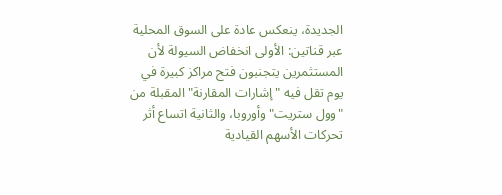الجديدة، ينعكس عادة على السوق المحلية عبر قناتين: الأولى انخفاض السيولة لأن المستثمرين يتجنبون فتح مراكز كبيرة في يوم تقل فيه "إشارات المقارنة" المقبلة من "وول ستريت" وأوروبا، والثانية اتساع أثر تحركات الأسهم القيادية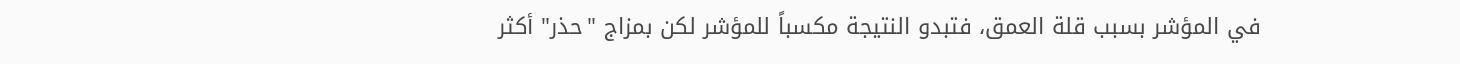في المؤشر بسبب قلة العمق، فتبدو النتيجة مكسباً للمؤشر لكن بمزاج "حذر" أكثر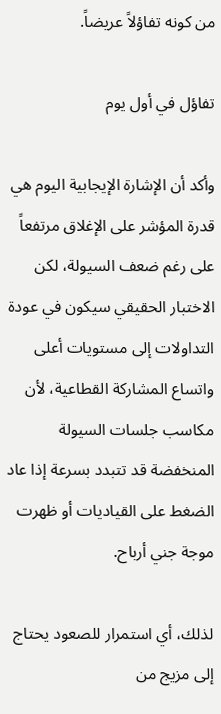من كونه تفاؤلاً عريضاً.

تفاؤل في أول يوم

وأكد أن الإشارة الإيجابية اليوم هي قدرة المؤشر على الإغلاق مرتفعاً على رغم ضعف السيولة، لكن الاختبار الحقيقي سيكون في عودة التداولات إلى مستويات أعلى واتساع المشاركة القطاعية، لأن مكاسب جلسات السيولة المنخفضة قد تتبدد بسرعة إذا عاد الضغط على القياديات أو ظهرت موجة جني أرباح.

لذلك، أي استمرار للصعود يحتاج إلى مزيج من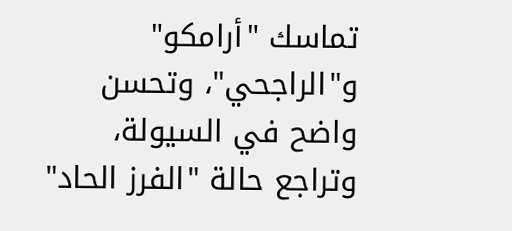تماسك "أرامكو" و"الراجحي"، وتحسن واضح في السيولة، وتراجع حالة "الفرز الحاد"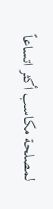لمصلحة مكاسب أكثر اتساعاً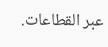عبر القطاعات.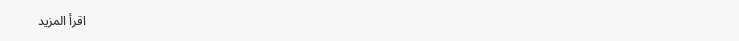اقرأ المزيد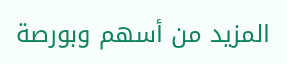المزيد من أسهم وبورصة